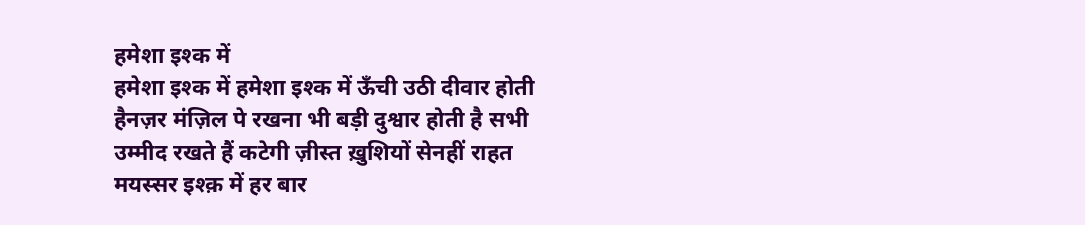हमेशा इश्क में
हमेशा इश्क में हमेशा इश्क में ऊँची उठी दीवार होती हैनज़र मंज़िल पे रखना भी बड़ी दुश्वार होती है सभी उम्मीद रखते हैं कटेगी ज़ीस्त ख़ुशियों सेनहीं राहत मयस्सर इश्क़ में हर बार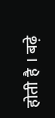होती है । बढ़े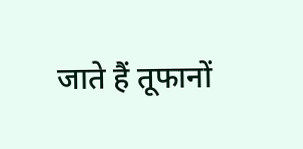जाते हैं तूफानों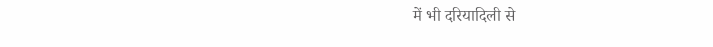में भी दरियादिली से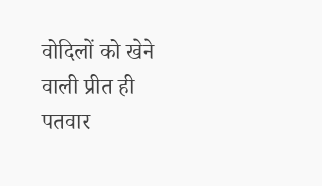वोदिलों को खेने वाली प्रीत ही पतवार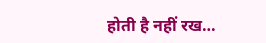होती है नहीं रख…